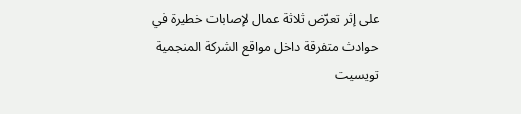على إثر تعرّض ثلاثة عمال لإصابات خطيرة في حوادث متفرقة داخل مواقع الشركة المنجمية تويسيت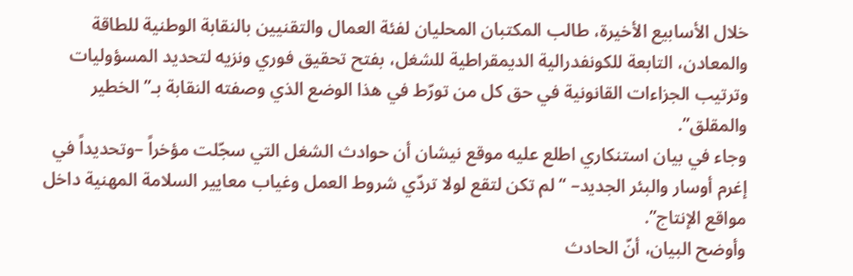خلال الأسابيع الأخيرة، طالب المكتبان المحليان لفئة العمال والتقنيين بالنقابة الوطنية للطاقة والمعادن، التابعة للكونفدرالية الديمقراطية للشغل، بفتح تحقيق فوري ونزيه لتحديد المسؤوليات وترتيب الجزاءات القانونية في حق كل من تورّط في هذا الوضع الذي وصفته النقابة بـ”الخطير والمقلق”.
وجاء في بيان استنكاري اطلع عليه موقع نيشان أن حوادث الشغل التي سجّلت مؤخراً –وتحديداً في إغرم أوسار والبئر الجديد– “لم تكن لتقع لولا تردّي شروط العمل وغياب معايير السلامة المهنية داخل مواقع الإنتاج”.
وأوضح البيان، أنّ الحادث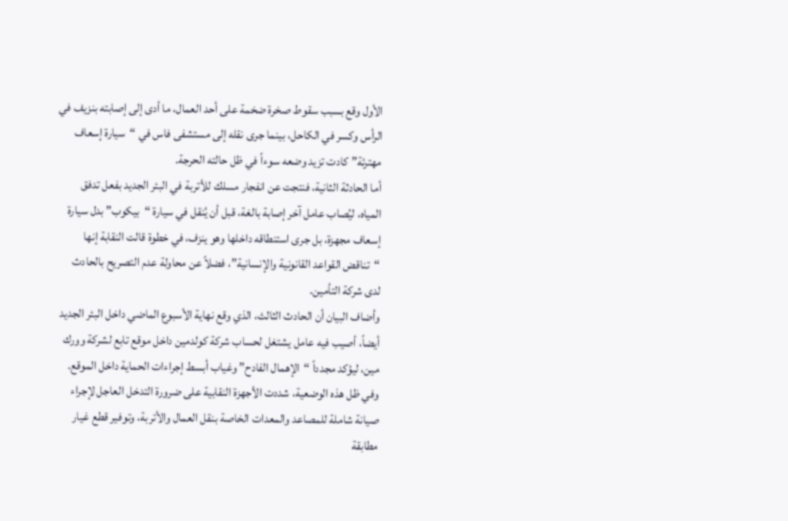الأول وقع بسبب سقوط صخرة ضخمة على أحد العمال، ما أدى إلى إصابته بنزيف في الرأس وكسر في الكاحل، بينما جرى نقله إلى مستشفى فاس في “سيارة إسعاف مهترئة” كادت تزيد وضعه سوءاً في ظل حالته الحرجة.
أما الحادثة الثانية، فنتجت عن انفجار مسلك للأتربة في البئر الجديد بفعل تدفق المياه، ليُصاب عامل آخر إصابة بالغة، قبل أن يُنقل في سيارة “بيكوب” بدل سيارة إسعاف مجهزة، بل جرى استنطاقه داخلها وهو ينزف، في خطوة قالت النقابة إنها “تناقض القواعد القانونية والإنسانية”، فضلاً عن محاولة عدم التصريح بالحادث لدى شركة التأمين.
وأضاف البيان أن الحادث الثالث، الذي وقع نهاية الأسبوع الماضي داخل البئر الجديد أيضاً، أصيب فيه عامل يشتغل لحساب شركة كولدمين داخل موقع تابع لشركة وورك مين، ليؤكد مجدداً “الإهمال الفادح” وغياب أبسط إجراءات الحماية داخل الموقع.
وفي ظل هذه الوضعية، شددت الأجهزة النقابية على ضرورة التدخل العاجل لإجراء صيانة شاملة للمصاعد والمعدات الخاصة بنقل العمال والأتربة، وتوفير قطع غيار مطابقة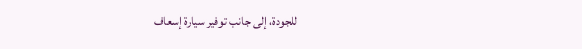للجودة، إلى جانب توفير سيارة إسعاف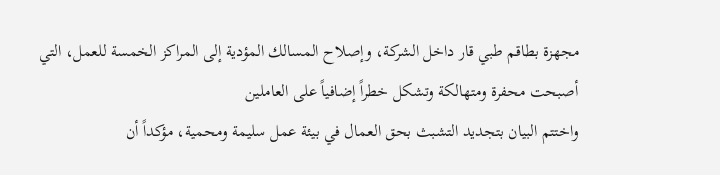مجهزة بطاقم طبي قار داخل الشركة، وإصلاح المسالك المؤدية إلى المراكز الخمسة للعمل، التي أصبحت محفرة ومتهالكة وتشكل خطراً إضافياً على العاملين
واختتم البيان بتجديد التشبث بحق العمال في بيئة عمل سليمة ومحمية، مؤكداً أن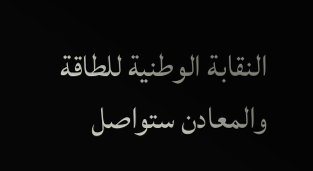النقابة الوطنية للطاقة والمعادن ستواصل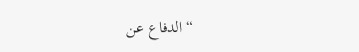“الدفاع عن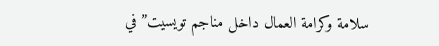سلامة وكرامة العمال داخل مناجم تويسيت” في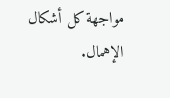مواجهة كل أشكال الإهمال.